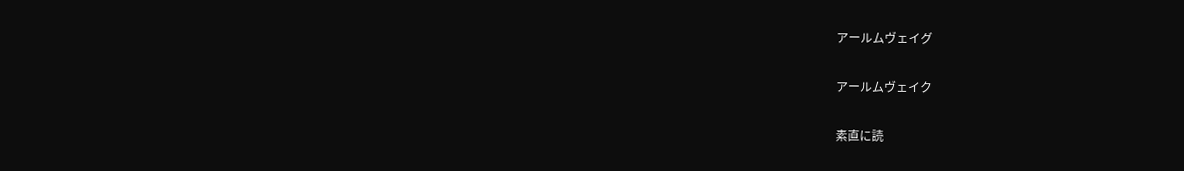アールムヴェイグ

アールムヴェイク

素直に読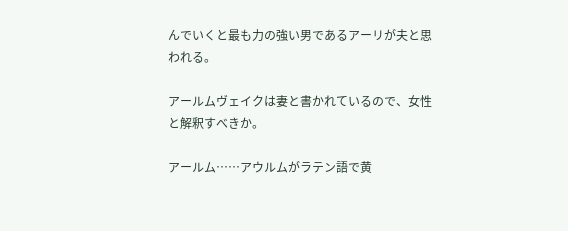んでいくと最も力の強い男であるアーリが夫と思われる。

アールムヴェイクは妻と書かれているので、女性と解釈すべきか。

アールム……アウルムがラテン語で黄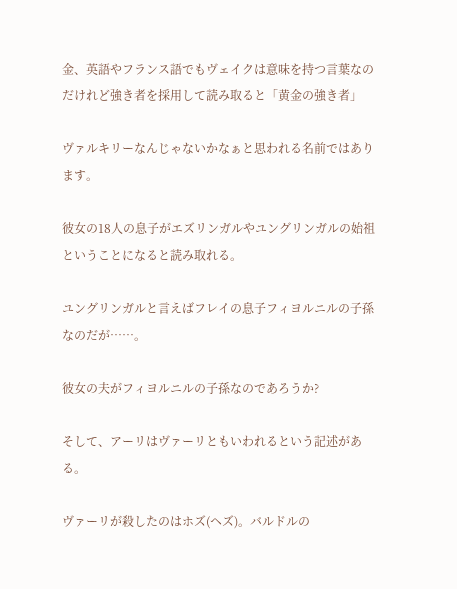金、英語やフランス語でもヴェイクは意味を持つ言葉なのだけれど強き者を採用して読み取ると「黄金の強き者」

ヴァルキリーなんじゃないかなぁと思われる名前ではあります。

彼女の18人の息子がエズリンガルやユングリンガルの始祖ということになると読み取れる。

ユングリンガルと言えばフレイの息子フィヨルニルの子孫なのだが……。

彼女の夫がフィヨルニルの子孫なのであろうか?

そして、アーリはヴァーリともいわれるという記述がある。

ヴァーリが殺したのはホズ(ヘズ)。バルドルの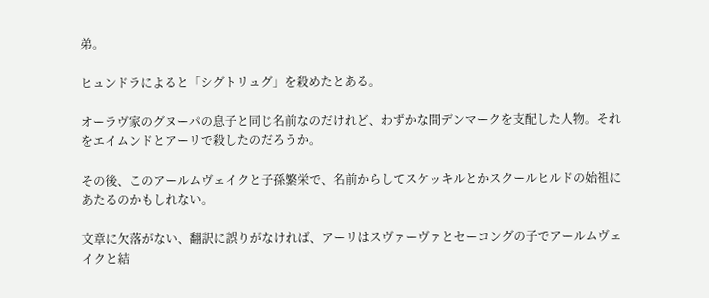弟。

ヒュンドラによると「シグトリュグ」を殺めたとある。

オーラヴ家のグヌーパの息子と同じ名前なのだけれど、わずかな間デンマークを支配した人物。それをエイムンドとアーリで殺したのだろうか。

その後、このアールムヴェイクと子孫繁栄で、名前からしてスケッキルとかスクールヒルドの始祖にあたるのかもしれない。

文章に欠落がない、翻訳に誤りがなければ、アーリはスヴァーヴァとセーコングの子でアールムヴェイクと結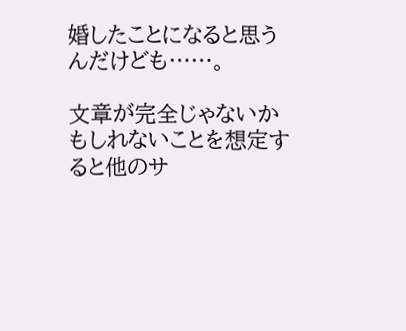婚したことになると思うんだけども……。

文章が完全じゃないかもしれないことを想定すると他のサ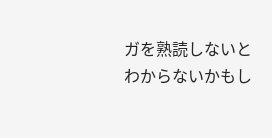ガを熟読しないとわからないかもし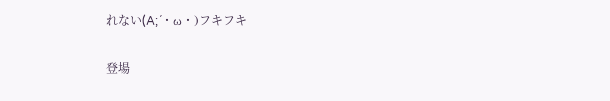れない(A;´・ω・)フキフキ

登場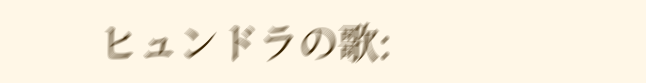ヒュンドラの歌: